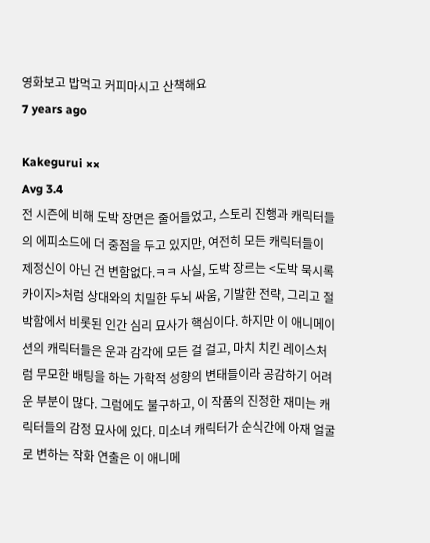영화보고 밥먹고 커피마시고 산책해요
7 years ago

Kakegurui ××
Avg 3.4
전 시즌에 비해 도박 장면은 줄어들었고, 스토리 진행과 캐릭터들의 에피소드에 더 중점을 두고 있지만, 여전히 모든 캐릭터들이 제정신이 아닌 건 변함없다.ㅋㅋ 사실, 도박 장르는 <도박 묵시록 카이지>처럼 상대와의 치밀한 두뇌 싸움, 기발한 전략, 그리고 절박함에서 비롯된 인간 심리 묘사가 핵심이다. 하지만 이 애니메이션의 캐릭터들은 운과 감각에 모든 걸 걸고, 마치 치킨 레이스처럼 무모한 배팅을 하는 가학적 성향의 변태들이라 공감하기 어려운 부분이 많다. 그럼에도 불구하고, 이 작품의 진정한 재미는 캐릭터들의 감정 묘사에 있다. 미소녀 캐릭터가 순식간에 아재 얼굴로 변하는 작화 연출은 이 애니메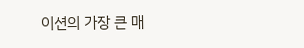이션의 가장 큰 매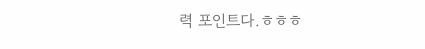력 포인트다.ㅎㅎㅎ